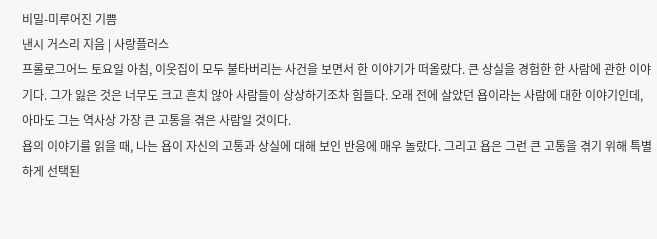비밀-미루어진 기쁨
낸시 거스리 지음 | 사랑플러스
프롤로그어느 토요일 아침, 이웃집이 모두 불타버리는 사건을 보면서 한 이야기가 떠올랐다. 큰 상실을 경험한 한 사람에 관한 이야기다. 그가 잃은 것은 너무도 크고 흔치 않아 사람들이 상상하기조차 힘들다. 오래 전에 살았던 욥이라는 사람에 대한 이야기인데, 아마도 그는 역사상 가장 큰 고통을 겪은 사람일 것이다.
욥의 이야기를 읽을 때, 나는 욥이 자신의 고통과 상실에 대해 보인 반응에 매우 놀랐다. 그리고 욥은 그런 큰 고통을 겪기 위해 특별하게 선택된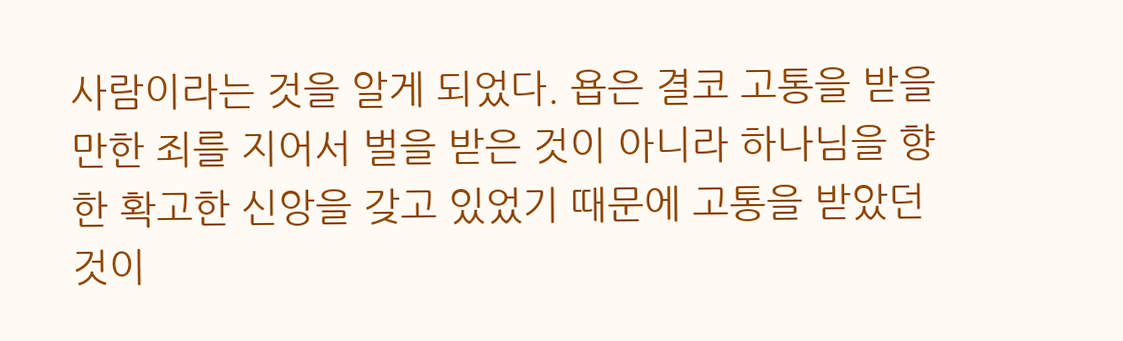사람이라는 것을 알게 되었다. 욥은 결코 고통을 받을 만한 죄를 지어서 벌을 받은 것이 아니라 하나님을 향한 확고한 신앙을 갖고 있었기 때문에 고통을 받았던 것이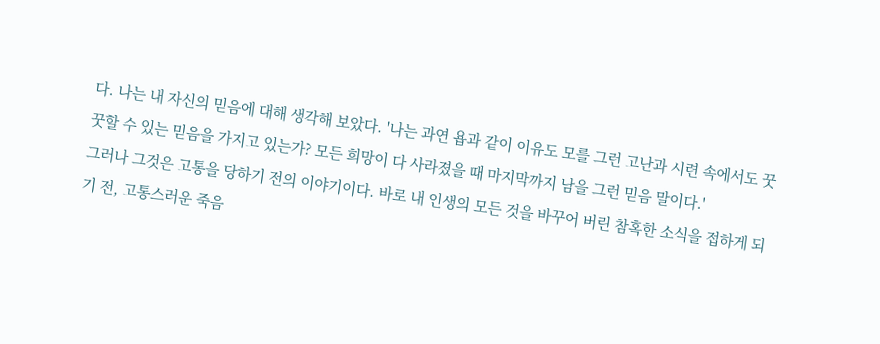다. 나는 내 자신의 믿음에 대해 생각해 보았다. '나는 과연 욥과 같이 이유도 모를 그런 고난과 시련 속에서도 꿋꿋할 수 있는 믿음을 가지고 있는가? 모든 희망이 다 사라졌을 때 마지막까지 남을 그런 믿음 말이다.'
그러나 그것은 고통을 당하기 전의 이야기이다. 바로 내 인생의 모든 것을 바꾸어 버린 참혹한 소식을 접하게 되기 전, 고통스러운 죽음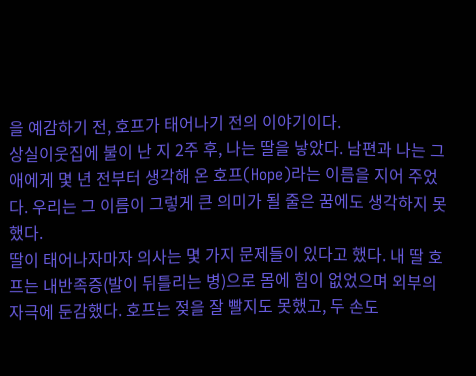을 예감하기 전, 호프가 태어나기 전의 이야기이다.
상실이웃집에 불이 난 지 2주 후, 나는 딸을 낳았다. 남편과 나는 그 애에게 몇 년 전부터 생각해 온 호프(Hope)라는 이름을 지어 주었다. 우리는 그 이름이 그렇게 큰 의미가 될 줄은 꿈에도 생각하지 못했다.
딸이 태어나자마자 의사는 몇 가지 문제들이 있다고 했다. 내 딸 호프는 내반족증(발이 뒤틀리는 병)으로 몸에 힘이 없었으며 외부의 자극에 둔감했다. 호프는 젖을 잘 빨지도 못했고, 두 손도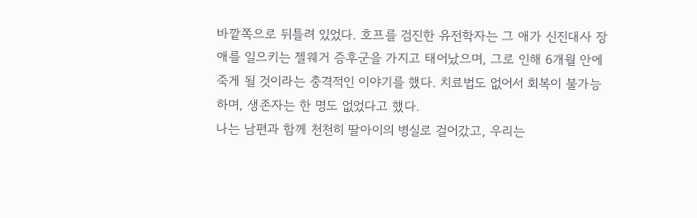바깥쪽으로 뒤틀려 있었다. 호프를 검진한 유전학자는 그 애가 신진대사 장애를 일으키는 젤웨거 증후군을 가지고 태어났으며, 그로 인해 6개월 안에 죽게 될 것이라는 충격적인 이야기를 했다. 치료법도 없어서 회복이 불가능하며, 생존자는 한 명도 없었다고 했다.
나는 남편과 함께 천천히 딸아이의 병실로 걸어갔고, 우리는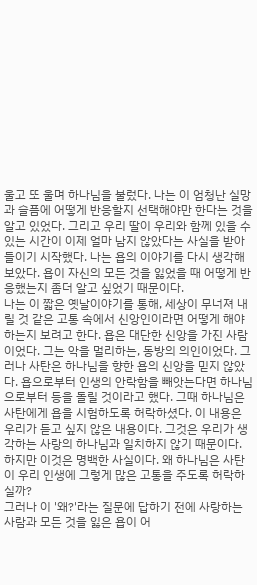울고 또 울며 하나님을 불렀다. 나는 이 엄청난 실망과 슬픔에 어떻게 반응할지 선택해야만 한다는 것을 알고 있었다. 그리고 우리 딸이 우리와 함께 있을 수 있는 시간이 이제 얼마 남지 않았다는 사실을 받아들이기 시작했다. 나는 욥의 이야기를 다시 생각해 보았다. 욥이 자신의 모든 것을 잃었을 때 어떻게 반응했는지 좀더 알고 싶었기 때문이다.
나는 이 짧은 옛날이야기를 통해, 세상이 무너져 내릴 것 같은 고통 속에서 신앙인이라면 어떻게 해야 하는지 보려고 한다. 욥은 대단한 신앙을 가진 사람이었다. 그는 악을 멀리하는, 동방의 의인이었다. 그러나 사탄은 하나님을 향한 욥의 신앙을 믿지 않았다. 욥으로부터 인생의 안락함을 빼앗는다면 하나님으로부터 등을 돌릴 것이라고 했다. 그때 하나님은 사탄에게 욥을 시험하도록 허락하셨다. 이 내용은 우리가 듣고 싶지 않은 내용이다. 그것은 우리가 생각하는 사랑의 하나님과 일치하지 않기 때문이다. 하지만 이것은 명백한 사실이다. 왜 하나님은 사탄이 우리 인생에 그렇게 많은 고통을 주도록 허락하실까?
그러나 이 '왜?'라는 질문에 답하기 전에 사랑하는 사람과 모든 것을 잃은 욥이 어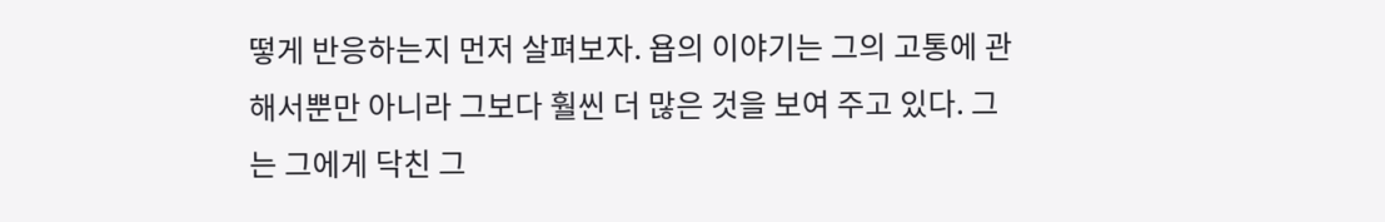떻게 반응하는지 먼저 살펴보자. 욥의 이야기는 그의 고통에 관해서뿐만 아니라 그보다 훨씬 더 많은 것을 보여 주고 있다. 그는 그에게 닥친 그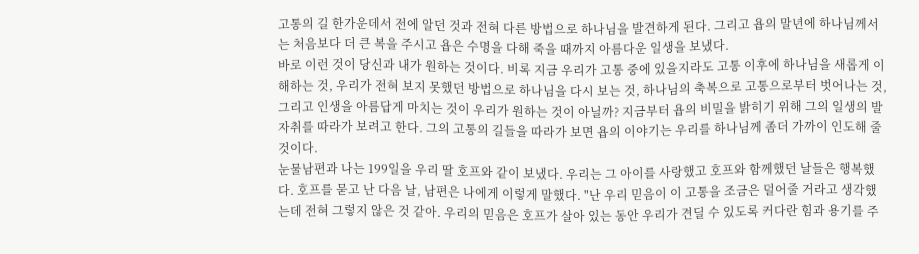고통의 길 한가운데서 전에 알던 것과 전혀 다른 방법으로 하나님을 발견하게 된다. 그리고 욥의 말년에 하나님께서는 처음보다 더 큰 복을 주시고 욥은 수명을 다해 죽을 때까지 아름다운 일생을 보냈다.
바로 이런 것이 당신과 내가 원하는 것이다. 비록 지금 우리가 고통 중에 있을지라도 고통 이후에 하나님을 새롭게 이해하는 것, 우리가 전혀 보지 못했던 방법으로 하나님을 다시 보는 것, 하나님의 축복으로 고통으로부터 벗어나는 것, 그리고 인생을 아름답게 마치는 것이 우리가 원하는 것이 아닐까? 지금부터 욥의 비밀을 밝히기 위해 그의 일생의 발자취를 따라가 보려고 한다. 그의 고통의 길들을 따라가 보면 욥의 이야기는 우리를 하나님께 좀더 가까이 인도해 줄 것이다.
눈물남편과 나는 199일을 우리 딸 호프와 같이 보냈다. 우리는 그 아이를 사랑했고 호프와 함께했던 날들은 행복했다. 호프를 묻고 난 다음 날, 남편은 나에게 이렇게 말했다. "난 우리 믿음이 이 고통을 조금은 덜어줄 거라고 생각했는데 전혀 그렇지 않은 것 같아. 우리의 믿음은 호프가 살아 있는 동안 우리가 견딜 수 있도록 커다란 힘과 용기를 주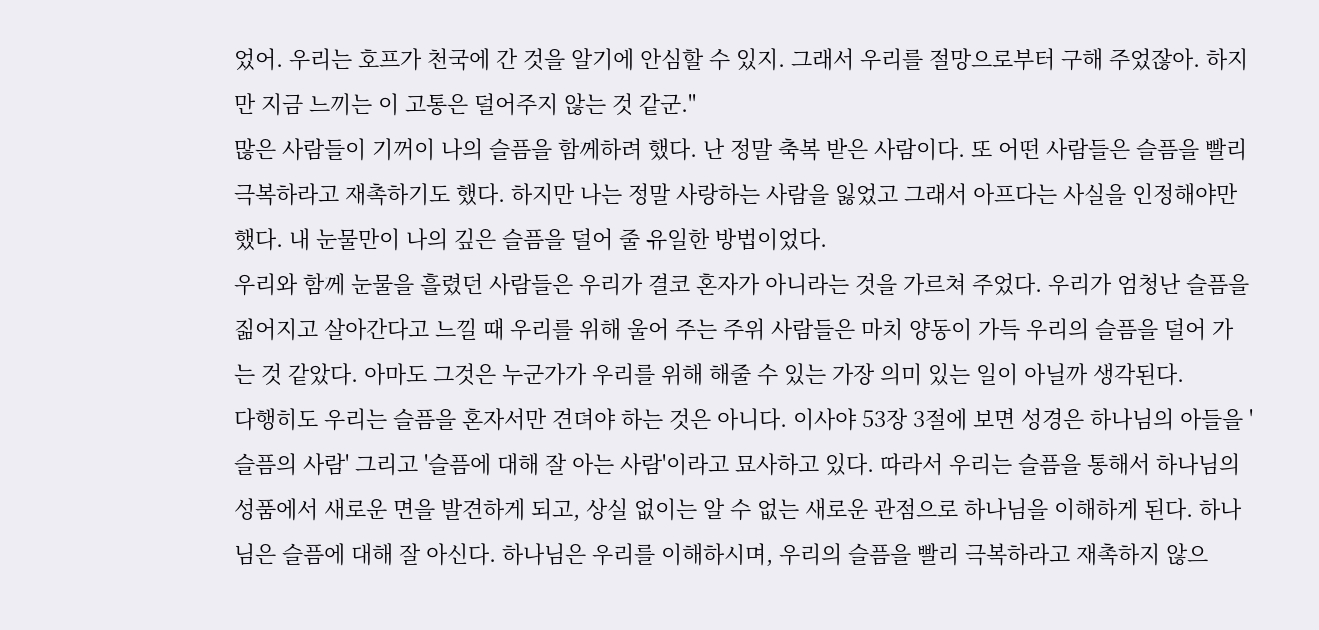었어. 우리는 호프가 천국에 간 것을 알기에 안심할 수 있지. 그래서 우리를 절망으로부터 구해 주었잖아. 하지만 지금 느끼는 이 고통은 덜어주지 않는 것 같군."
많은 사람들이 기꺼이 나의 슬픔을 함께하려 했다. 난 정말 축복 받은 사람이다. 또 어떤 사람들은 슬픔을 빨리 극복하라고 재촉하기도 했다. 하지만 나는 정말 사랑하는 사람을 잃었고 그래서 아프다는 사실을 인정해야만 했다. 내 눈물만이 나의 깊은 슬픔을 덜어 줄 유일한 방법이었다.
우리와 함께 눈물을 흘렸던 사람들은 우리가 결코 혼자가 아니라는 것을 가르쳐 주었다. 우리가 엄청난 슬픔을 짊어지고 살아간다고 느낄 때 우리를 위해 울어 주는 주위 사람들은 마치 양동이 가득 우리의 슬픔을 덜어 가는 것 같았다. 아마도 그것은 누군가가 우리를 위해 해줄 수 있는 가장 의미 있는 일이 아닐까 생각된다.
다행히도 우리는 슬픔을 혼자서만 견뎌야 하는 것은 아니다. 이사야 53장 3절에 보면 성경은 하나님의 아들을 '슬픔의 사람' 그리고 '슬픔에 대해 잘 아는 사람'이라고 묘사하고 있다. 따라서 우리는 슬픔을 통해서 하나님의 성품에서 새로운 면을 발견하게 되고, 상실 없이는 알 수 없는 새로운 관점으로 하나님을 이해하게 된다. 하나님은 슬픔에 대해 잘 아신다. 하나님은 우리를 이해하시며, 우리의 슬픔을 빨리 극복하라고 재촉하지 않으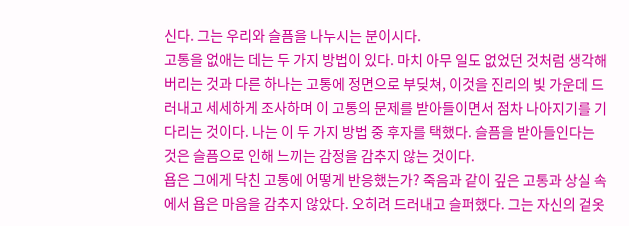신다. 그는 우리와 슬픔을 나누시는 분이시다.
고통을 없애는 데는 두 가지 방법이 있다. 마치 아무 일도 없었던 것처럼 생각해 버리는 것과 다른 하나는 고통에 정면으로 부딪쳐, 이것을 진리의 빛 가운데 드러내고 세세하게 조사하며 이 고통의 문제를 받아들이면서 점차 나아지기를 기다리는 것이다. 나는 이 두 가지 방법 중 후자를 택했다. 슬픔을 받아들인다는 것은 슬픔으로 인해 느끼는 감정을 감추지 않는 것이다.
욥은 그에게 닥친 고통에 어떻게 반응했는가? 죽음과 같이 깊은 고통과 상실 속에서 욥은 마음을 감추지 않았다. 오히려 드러내고 슬퍼했다. 그는 자신의 겉옷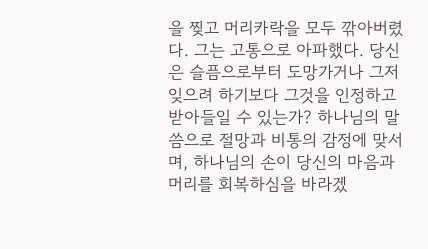을 찢고 머리카락을 모두 깎아버렸다. 그는 고통으로 아파했다. 당신은 슬픔으로부터 도망가거나 그저 잊으려 하기보다 그것을 인정하고 받아들일 수 있는가? 하나님의 말씀으로 절망과 비통의 감정에 맞서며, 하나님의 손이 당신의 마음과 머리를 회복하심을 바라겠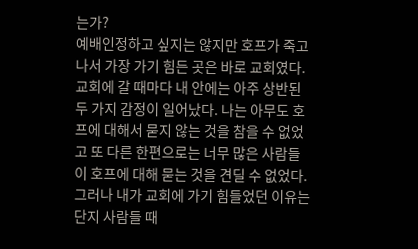는가?
예배인정하고 싶지는 않지만 호프가 죽고 나서 가장 가기 힘든 곳은 바로 교회였다. 교회에 갈 때마다 내 안에는 아주 상반된 두 가지 감정이 일어났다. 나는 아무도 호프에 대해서 묻지 않는 것을 참을 수 없었고 또 다른 한편으로는 너무 많은 사람들이 호프에 대해 묻는 것을 견딜 수 없었다. 그러나 내가 교회에 가기 힘들었던 이유는 단지 사람들 때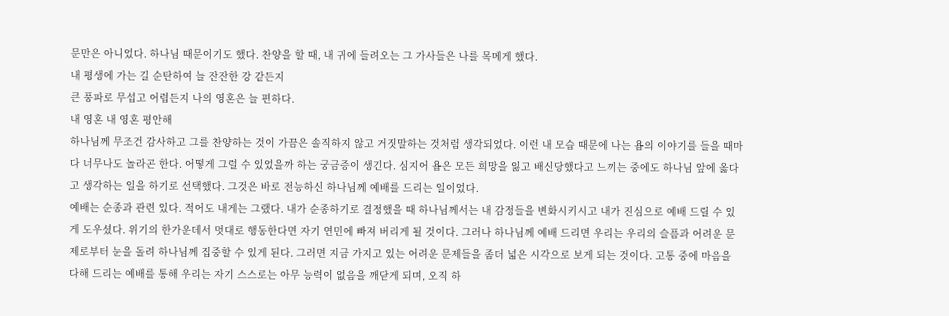문만은 아니었다. 하나님 때문이기도 했다. 찬양을 할 때, 내 귀에 들려오는 그 가사들은 나를 목메게 했다.
내 평생에 가는 길 순탄하여 늘 잔잔한 강 같든지
큰 풍파로 무섭고 어렵든지 나의 영혼은 늘 편하다.
내 영혼 내 영혼 평안해
하나님께 무조건 감사하고 그를 찬양하는 것이 가끔은 솔직하지 않고 거짓말하는 것처럼 생각되었다. 이런 내 모습 때문에 나는 욥의 이야기를 들을 때마다 너무나도 놀라곤 한다. 어떻게 그럴 수 있었을까 하는 궁금증이 생긴다. 심지어 욥은 모든 희망을 잃고 배신당했다고 느끼는 중에도 하나님 앞에 옳다고 생각하는 일을 하기로 선택했다. 그것은 바로 전능하신 하나님께 예배를 드리는 일이었다.
예배는 순종과 관련 있다. 적어도 내게는 그랬다. 내가 순종하기로 결정했을 때 하나님께서는 내 감정들을 변화시키시고 내가 진심으로 예배 드릴 수 있게 도우셨다. 위기의 한가운데서 멋대로 행동한다면 자기 연민에 빠져 버리게 될 것이다. 그러나 하나님께 예배 드리면 우리는 우리의 슬픔과 어려운 문제로부터 눈을 돌려 하나님께 집중할 수 있게 된다. 그러면 지금 가지고 있는 어려운 문제들을 좀더 넓은 시각으로 보게 되는 것이다. 고통 중에 마음을 다해 드리는 예배를 통해 우리는 자기 스스로는 아무 능력이 없음을 깨닫게 되며, 오직 하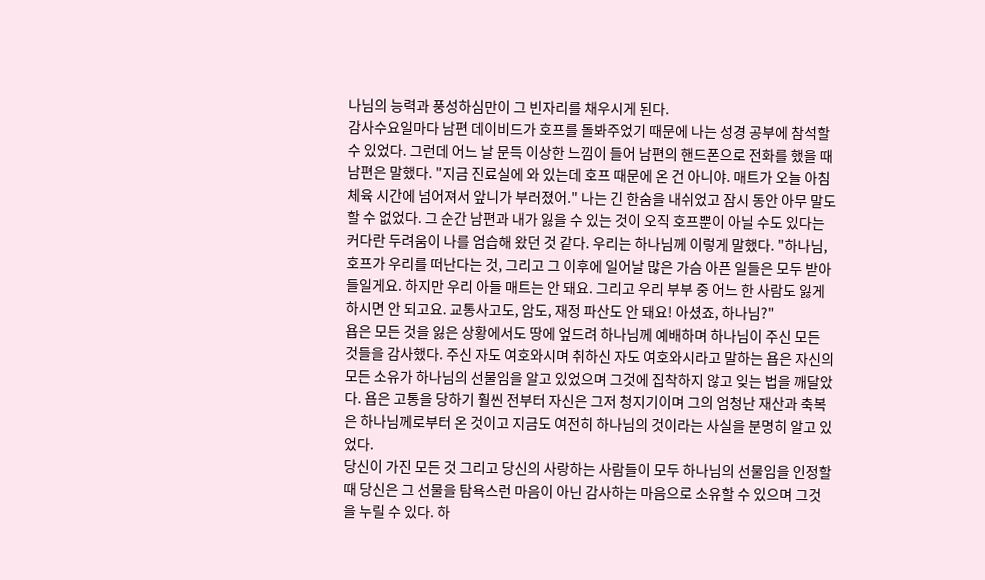나님의 능력과 풍성하심만이 그 빈자리를 채우시게 된다.
감사수요일마다 남편 데이비드가 호프를 돌봐주었기 때문에 나는 성경 공부에 참석할 수 있었다. 그런데 어느 날 문득 이상한 느낌이 들어 남편의 핸드폰으로 전화를 했을 때 남편은 말했다. "지금 진료실에 와 있는데 호프 때문에 온 건 아니야. 매트가 오늘 아침 체육 시간에 넘어져서 앞니가 부러졌어." 나는 긴 한숨을 내쉬었고 잠시 동안 아무 말도 할 수 없었다. 그 순간 남편과 내가 잃을 수 있는 것이 오직 호프뿐이 아닐 수도 있다는 커다란 두려움이 나를 엄습해 왔던 것 같다. 우리는 하나님께 이렇게 말했다. "하나님, 호프가 우리를 떠난다는 것, 그리고 그 이후에 일어날 많은 가슴 아픈 일들은 모두 받아들일게요. 하지만 우리 아들 매트는 안 돼요. 그리고 우리 부부 중 어느 한 사람도 잃게 하시면 안 되고요. 교통사고도, 암도, 재정 파산도 안 돼요! 아셨죠, 하나님?"
욥은 모든 것을 잃은 상황에서도 땅에 엎드려 하나님께 예배하며 하나님이 주신 모든 것들을 감사했다. 주신 자도 여호와시며 취하신 자도 여호와시라고 말하는 욥은 자신의 모든 소유가 하나님의 선물임을 알고 있었으며 그것에 집착하지 않고 잊는 법을 깨달았다. 욥은 고통을 당하기 훨씬 전부터 자신은 그저 청지기이며 그의 엄청난 재산과 축복은 하나님께로부터 온 것이고 지금도 여전히 하나님의 것이라는 사실을 분명히 알고 있었다.
당신이 가진 모든 것 그리고 당신의 사랑하는 사람들이 모두 하나님의 선물임을 인정할 때 당신은 그 선물을 탐욕스런 마음이 아닌 감사하는 마음으로 소유할 수 있으며 그것을 누릴 수 있다. 하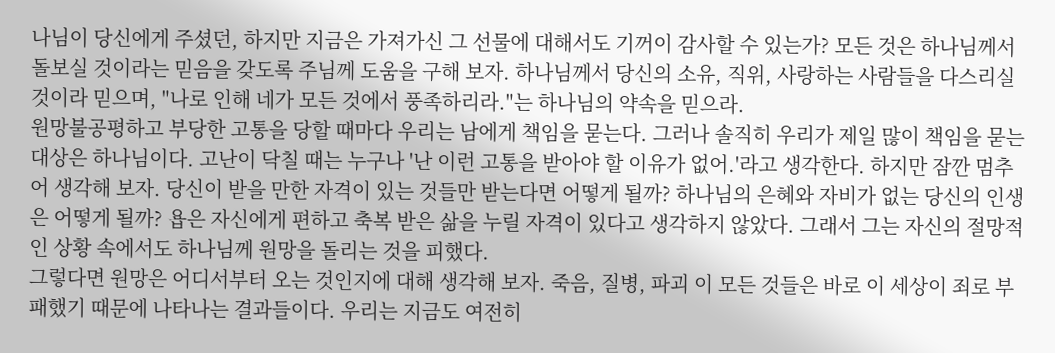나님이 당신에게 주셨던, 하지만 지금은 가져가신 그 선물에 대해서도 기꺼이 감사할 수 있는가? 모든 것은 하나님께서 돌보실 것이라는 믿음을 갖도록 주님께 도움을 구해 보자. 하나님께서 당신의 소유, 직위, 사랑하는 사람들을 다스리실 것이라 믿으며, "나로 인해 네가 모든 것에서 풍족하리라."는 하나님의 약속을 믿으라.
원망불공평하고 부당한 고통을 당할 때마다 우리는 남에게 책임을 묻는다. 그러나 솔직히 우리가 제일 많이 책임을 묻는 대상은 하나님이다. 고난이 닥칠 때는 누구나 '난 이런 고통을 받아야 할 이유가 없어.'라고 생각한다. 하지만 잠깐 멈추어 생각해 보자. 당신이 받을 만한 자격이 있는 것들만 받는다면 어떻게 될까? 하나님의 은혜와 자비가 없는 당신의 인생은 어떻게 될까? 욥은 자신에게 편하고 축복 받은 삶을 누릴 자격이 있다고 생각하지 않았다. 그래서 그는 자신의 절망적인 상황 속에서도 하나님께 원망을 돌리는 것을 피했다.
그렇다면 원망은 어디서부터 오는 것인지에 대해 생각해 보자. 죽음, 질병, 파괴 이 모든 것들은 바로 이 세상이 죄로 부패했기 때문에 나타나는 결과들이다. 우리는 지금도 여전히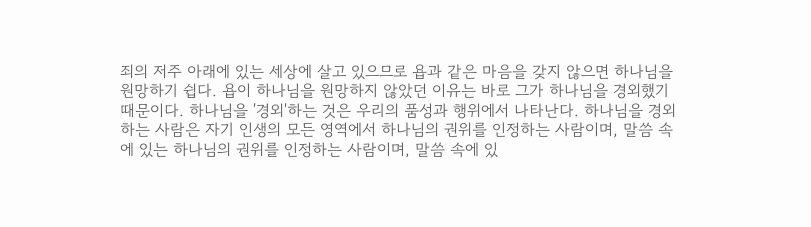죄의 저주 아래에 있는 세상에 살고 있으므로 욥과 같은 마음을 갖지 않으면 하나님을 원망하기 쉽다. 욥이 하나님을 원망하지 않았던 이유는 바로 그가 하나님을 경외했기 때문이다. 하나님을 '경외'하는 것은 우리의 품성과 행위에서 나타난다. 하나님을 경외하는 사람은 자기 인생의 모든 영역에서 하나님의 권위를 인정하는 사람이며, 말씀 속에 있는 하나님의 권위를 인정하는 사람이며, 말씀 속에 있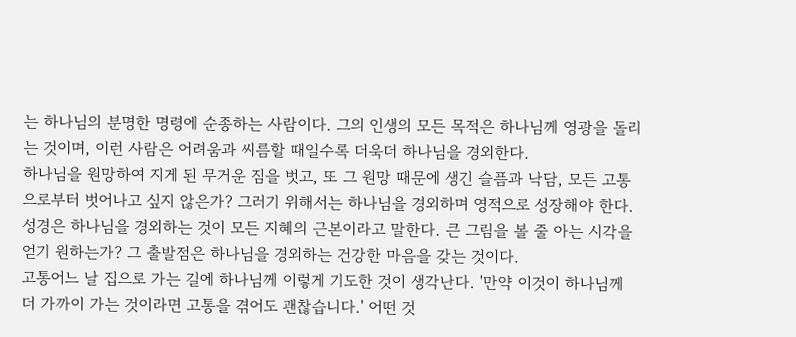는 하나님의 분명한 명령에 순종하는 사람이다. 그의 인생의 모든 목적은 하나님께 영광을 돌리는 것이며, 이런 사람은 어려움과 씨름할 때일수록 더욱더 하나님을 경외한다.
하나님을 원망하여 지게 된 무거운 짐을 벗고, 또 그 원망 때문에 생긴 슬픔과 낙담, 모든 고통으로부터 벗어나고 싶지 않은가? 그러기 위해서는 하나님을 경외하며 영적으로 성장해야 한다. 성경은 하나님을 경외하는 것이 모든 지혜의 근본이라고 말한다. 큰 그림을 볼 줄 아는 시각을 얻기 원하는가? 그 출발점은 하나님을 경외하는 건강한 마음을 갖는 것이다.
고통어느 날 집으로 가는 길에 하나님께 이렇게 기도한 것이 생각난다. '만약 이것이 하나님께 더 가까이 가는 것이라면 고통을 겪어도 괜찮습니다.' 어떤 것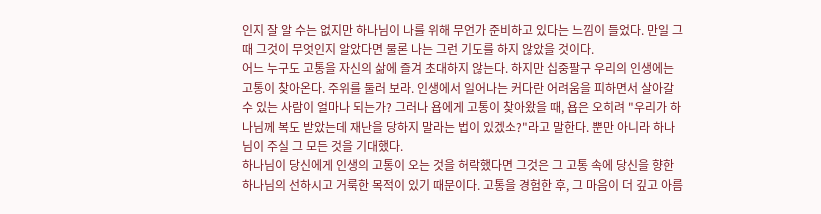인지 잘 알 수는 없지만 하나님이 나를 위해 무언가 준비하고 있다는 느낌이 들었다. 만일 그때 그것이 무엇인지 알았다면 물론 나는 그런 기도를 하지 않았을 것이다.
어느 누구도 고통을 자신의 삶에 즐겨 초대하지 않는다. 하지만 십중팔구 우리의 인생에는 고통이 찾아온다. 주위를 둘러 보라. 인생에서 일어나는 커다란 어려움을 피하면서 살아갈 수 있는 사람이 얼마나 되는가? 그러나 욥에게 고통이 찾아왔을 때, 욥은 오히려 "우리가 하나님께 복도 받았는데 재난을 당하지 말라는 법이 있겠소?"라고 말한다. 뿐만 아니라 하나님이 주실 그 모든 것을 기대했다.
하나님이 당신에게 인생의 고통이 오는 것을 허락했다면 그것은 그 고통 속에 당신을 향한 하나님의 선하시고 거룩한 목적이 있기 때문이다. 고통을 경험한 후, 그 마음이 더 깊고 아름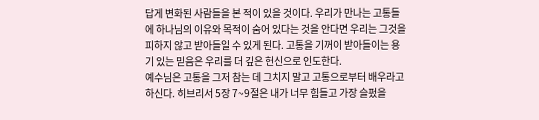답게 변화된 사람들을 본 적이 있을 것이다. 우리가 만나는 고통들에 하나님의 이유와 목적이 숨어 있다는 것을 안다면 우리는 그것을 피하지 않고 받아들일 수 있게 된다. 고통을 기꺼이 받아들이는 용기 있는 믿음은 우리를 더 깊은 헌신으로 인도한다.
예수님은 고통을 그저 참는 데 그치지 말고 고통으로부터 배우라고 하신다. 히브리서 5장 7~9절은 내가 너무 힘들고 가장 슬펐을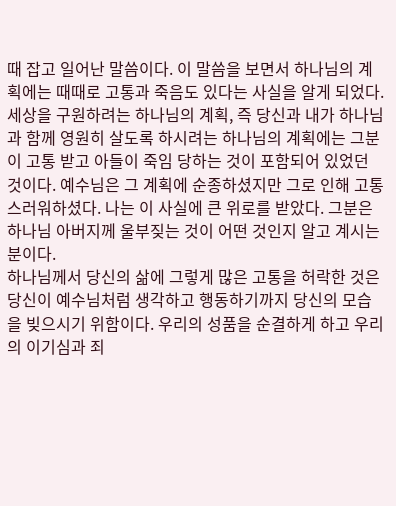때 잡고 일어난 말씀이다. 이 말씀을 보면서 하나님의 계획에는 때때로 고통과 죽음도 있다는 사실을 알게 되었다. 세상을 구원하려는 하나님의 계획, 즉 당신과 내가 하나님과 함께 영원히 살도록 하시려는 하나님의 계획에는 그분이 고통 받고 아들이 죽임 당하는 것이 포함되어 있었던 것이다. 예수님은 그 계획에 순종하셨지만 그로 인해 고통스러워하셨다. 나는 이 사실에 큰 위로를 받았다. 그분은 하나님 아버지께 울부짖는 것이 어떤 것인지 알고 계시는 분이다.
하나님께서 당신의 삶에 그렇게 많은 고통을 허락한 것은 당신이 예수님처럼 생각하고 행동하기까지 당신의 모습을 빚으시기 위함이다. 우리의 성품을 순결하게 하고 우리의 이기심과 죄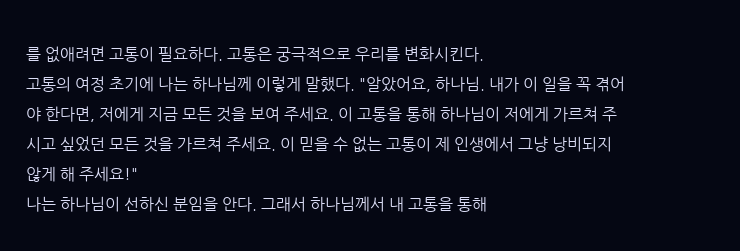를 없애려면 고통이 필요하다. 고통은 궁극적으로 우리를 변화시킨다.
고통의 여정 초기에 나는 하나님께 이렇게 말했다. "알았어요, 하나님. 내가 이 일을 꼭 겪어야 한다면, 저에게 지금 모든 것을 보여 주세요. 이 고통을 통해 하나님이 저에게 가르쳐 주시고 싶었던 모든 것을 가르쳐 주세요. 이 믿을 수 없는 고통이 제 인생에서 그냥 낭비되지 않게 해 주세요!"
나는 하나님이 선하신 분임을 안다. 그래서 하나님께서 내 고통을 통해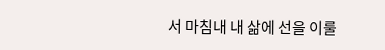서 마침내 내 삶에 선을 이룰